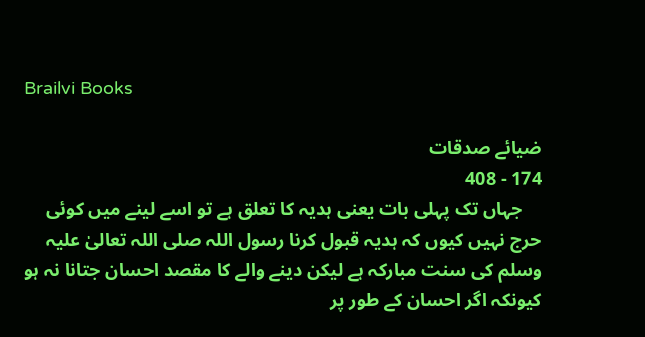Brailvi Books

ضیائے صدقات
174 - 408
    جہاں تک پہلی بات يعنی ہديہ کا تعلق ہے تو اسے لينے ميں کوئی حرج نہيں کيوں کہ ہديہ قبول کرنا رسول اللہ صلی اللہ تعالیٰ علیہ وسلم کی سنت مبارکہ ہے ليکن دينے والے کا مقصد احسان جتانا نہ ہو کيونکہ اگر احسان کے طور پر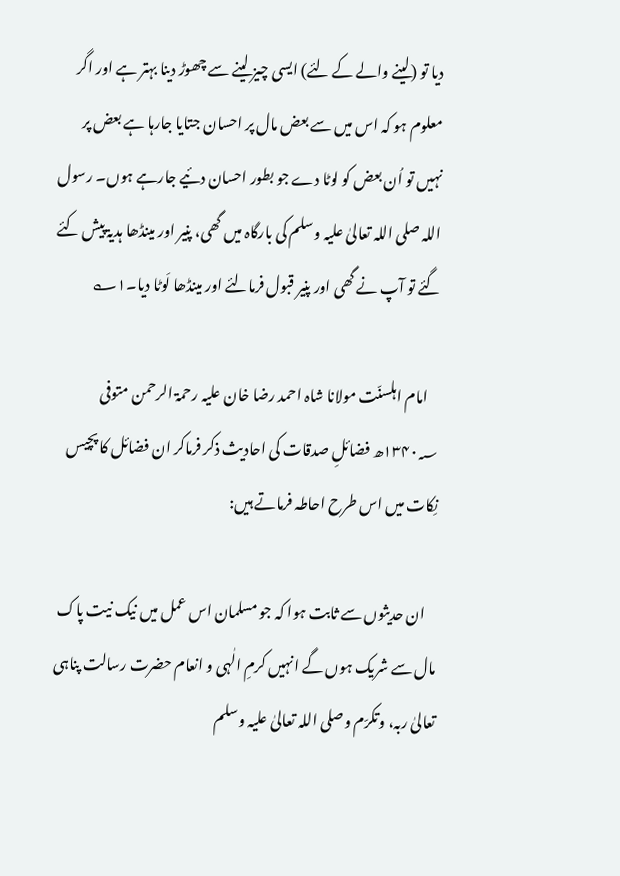ديا تو (لينے والے کے لئے) ایسی چيز لينے سے چھوڑ دينا بہتر ہے اور اگر معلوم ہو کہ اس ميں سے بعض مال پر احسان جتايا جارہا ہے بعض پر نہيں تو اُن بعض کو لوٹا دے جو بطور احسان دئيے جارہے ہوں۔ رسول اللہ صلی اللہ تعالیٰ علیہ وسلم کی بارگاہ ميں گھی، پنير اور مينڈھا ہديۃ پيش کئے گئے تو آپ نے گھی اور پنير قبول فرمالئے اور مينڈھا لَوٹا ديا۔۱؎

    امام اہلسنّت مولانا شاہ احمد رضا خان عليہ رحمۃ الرحمن متوفی ۱۳۴۰؁ھ فضائلِ صدقات کی احادیث ذکر فرماکر ان فضائل کا پچیس نِکات ميں اس طرح احاطہ فرماتے ہيں:

    ان حديثوں سے ثابت ہوا کہ جو مسلمان اس عمل ميں نيک نيت پاک مال سے شريک ہوں گے انہيں کرمِ الٰہی و انعام حضرت رسالت پناہی تعالیٰ ربہ، وتکرّم وصلی اللہ تعالیٰ عليہ وسلم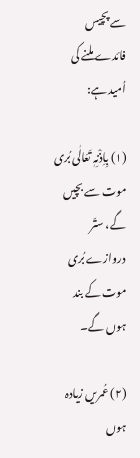سے پچیس فائدے ملنے کی اُميد ہے:

(۱) بِاِذْنِہٖ تَعَالٰی بُری موت سے بچيں گے، ستّر دروازے بُری موت کے بند ہوں گے۔

(۲) عُمريں زیادہ ہوں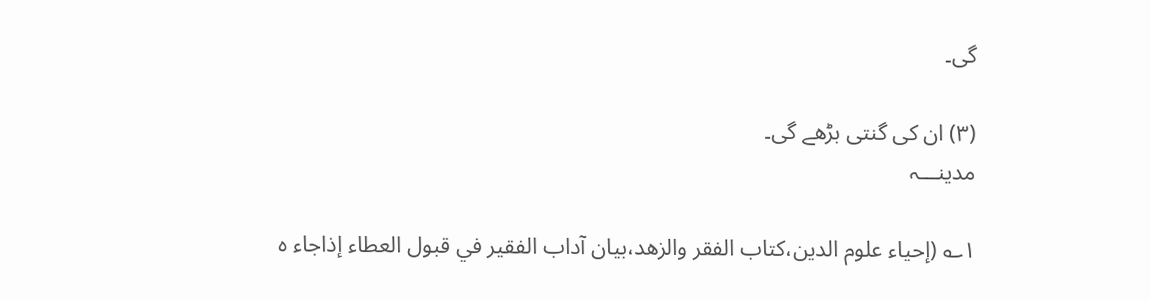گی۔

(۳) ان کی گنتی بڑھے گی۔
مدینـــہ

۱؎ (إحياء علوم الدين،کتاب الفقر والزھد،بيان آداب الفقير في قبول العطاء إذاجاء ہ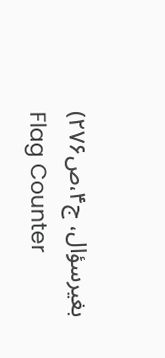بغیرسؤال، ج۴،ص۲۷۶)
Flag Counter